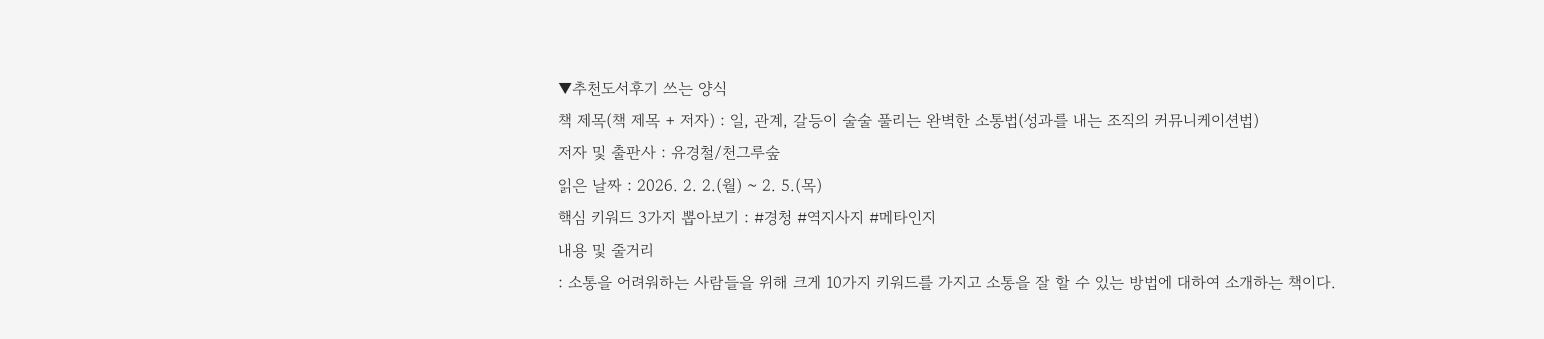▼추천도서후기 쓰는 양식
책 제목(책 제목 + 저자) : 일, 관계, 갈등이 술술 풀리는 완벽한 소통법(성과를 내는 조직의 커뮤니케이션법)
저자 및 출판사 : 유경철/천그루숲
읽은 날짜 : 2026. 2. 2.(월) ~ 2. 5.(목)
핵심 키워드 3가지 뽑아보기 : #경청 #역지사지 #메타인지
내용 및 줄거리
: 소통을 어려워하는 사람들을 위해 크게 10가지 키워드를 가지고 소통을 잘 할 수 있는 방법에 대하여 소개하는 책이다.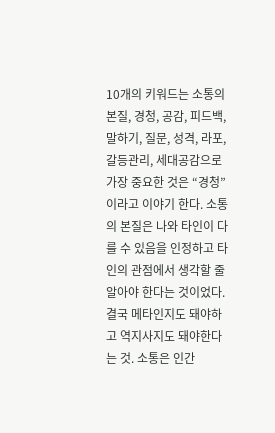10개의 키워드는 소통의 본질, 경청, 공감, 피드백, 말하기, 질문, 성격, 라포, 갈등관리, 세대공감으로 가장 중요한 것은 “경청”이라고 이야기 한다. 소통의 본질은 나와 타인이 다를 수 있음을 인정하고 타인의 관점에서 생각할 줄 알아야 한다는 것이었다. 결국 메타인지도 돼야하고 역지사지도 돼야한다는 것. 소통은 인간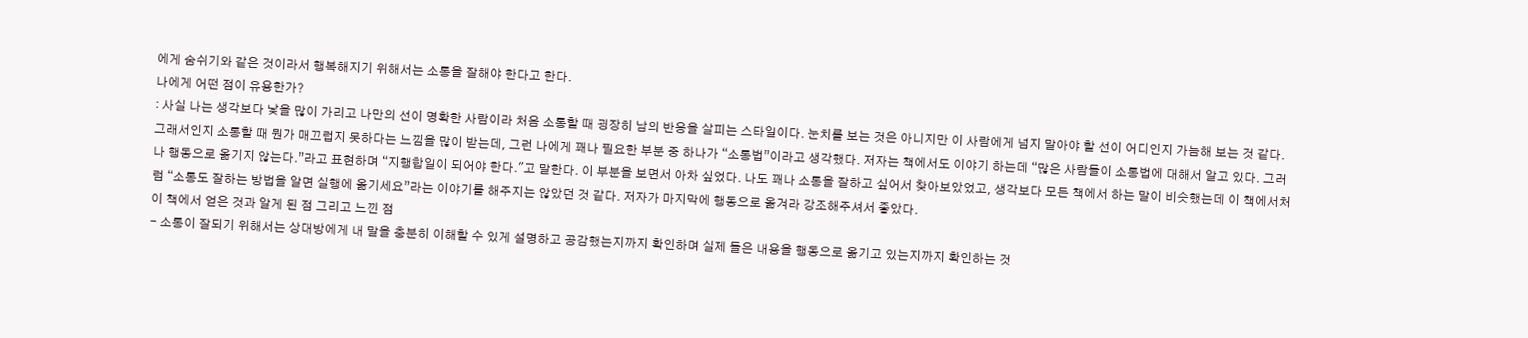에게 숨쉬기와 같은 것이라서 행복해지기 위해서는 소통을 잘해야 한다고 한다.
나에게 어떤 점이 유용한가?
: 사실 나는 생각보다 낯을 많이 가리고 나만의 선이 명확한 사람이라 처음 소통할 때 굉장히 남의 반응을 살피는 스타일이다. 눈치를 보는 것은 아니지만 이 사람에게 넘지 말아야 할 선이 어디인지 가늠해 보는 것 같다. 그래서인지 소통할 때 뭔가 매끄럽지 못하다는 느낌을 많이 받는데, 그런 나에게 꽤나 필요한 부분 중 하나가 “소통법”이라고 생각했다. 저자는 책에서도 이야기 하는데 “많은 사람들이 소통법에 대해서 알고 있다. 그러나 행동으로 옮기지 않는다.”라고 표현하며 “지행합일이 되어야 한다."고 말한다. 이 부분을 보면서 아차 싶었다. 나도 꽤나 소통을 잘하고 싶어서 찾아보았었고, 생각보다 모든 책에서 하는 말이 비슷했는데 이 책에서처럼 “소통도 잘하는 방법을 알면 실행에 옮기세요”라는 이야기를 해주지는 않았던 것 같다. 저자가 마지막에 행동으로 옮겨라 강조해주셔서 좋았다.
이 책에서 얻은 것과 알게 된 점 그리고 느낀 점
- 소통이 잘되기 위해서는 상대방에게 내 말을 충분히 이해할 수 있게 설명하고 공감했는지까지 확인하며 실제 들은 내용을 행동으로 옮기고 있는지까지 확인하는 것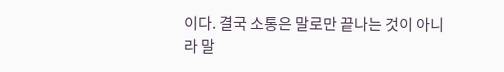이다. 결국 소통은 말로만 끝나는 것이 아니라 말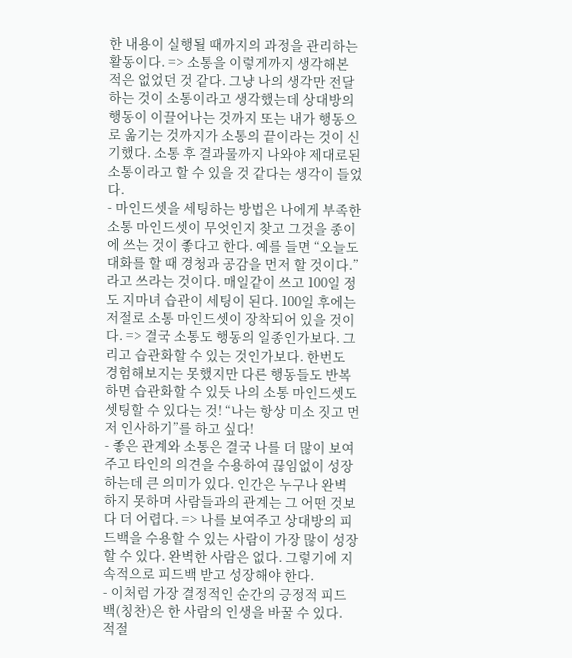한 내용이 실행될 때까지의 과정을 관리하는 활동이다. => 소통을 이렇게까지 생각해본 적은 없었던 것 같다. 그냥 나의 생각만 전달하는 것이 소통이라고 생각했는데 상대방의 행동이 이끌어나는 것까지 또는 내가 행동으로 옮기는 것까지가 소통의 끝이라는 것이 신기했다. 소통 후 결과물까지 나와야 제대로된 소통이라고 할 수 있을 것 같다는 생각이 들었다.
- 마인드셋을 세팅하는 방법은 나에게 부족한 소통 마인드셋이 무엇인지 찾고 그것을 종이에 쓰는 것이 좋다고 한다. 예를 들면 “오늘도 대화를 할 때 경청과 공감을 먼저 할 것이다.”라고 쓰라는 것이다. 매일같이 쓰고 100일 정도 지마녀 습관이 세팅이 된다. 100일 후에는 저절로 소통 마인드셋이 장착되어 있을 것이다. => 결국 소통도 행동의 일종인가보다. 그리고 습관화할 수 있는 것인가보다. 한번도 경험해보지는 못했지만 다른 행동들도 반복하면 습관화할 수 있듯 나의 소통 마인드셋도 셋팅할 수 있다는 것! “나는 항상 미소 짓고 먼저 인사하기”를 하고 싶다!
- 좋은 관계와 소통은 결국 나를 더 많이 보여주고 타인의 의견을 수용하여 끊임없이 성장하는데 큰 의미가 있다. 인간은 누구나 완벽하지 못하며 사람들과의 관계는 그 어떤 것보다 더 어렵다. => 나를 보여주고 상대방의 피드백을 수용할 수 있는 사람이 가장 많이 성장할 수 있다. 완벽한 사람은 없다. 그렇기에 지속적으로 피드백 받고 성장해야 한다.
- 이처럼 가장 결정적인 순간의 긍정적 피드백(칭찬)은 한 사람의 인생을 바꿀 수 있다. 적절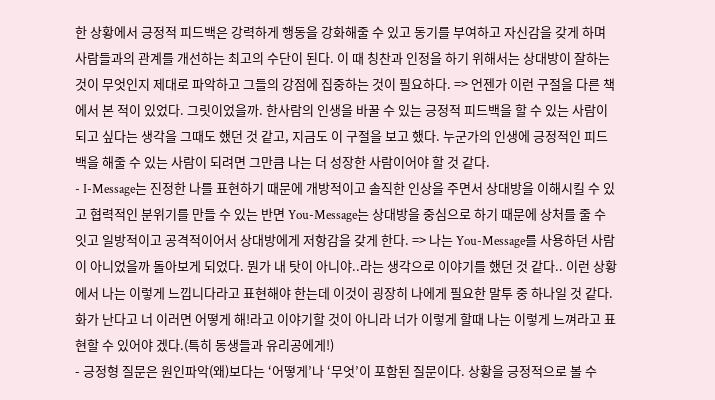한 상황에서 긍정적 피드백은 강력하게 행동을 강화해줄 수 있고 동기를 부여하고 자신감을 갖게 하며 사람들과의 관계를 개선하는 최고의 수단이 된다. 이 때 칭찬과 인정을 하기 위해서는 상대방이 잘하는 것이 무엇인지 제대로 파악하고 그들의 강점에 집중하는 것이 필요하다. => 언젠가 이런 구절을 다른 책에서 본 적이 있었다. 그릿이었을까. 한사람의 인생을 바꿀 수 있는 긍정적 피드백을 할 수 있는 사람이 되고 싶다는 생각을 그때도 했던 것 같고, 지금도 이 구절을 보고 했다. 누군가의 인생에 긍정적인 피드백을 해줄 수 있는 사람이 되려면 그만큼 나는 더 성장한 사람이어야 할 것 같다.
- I-Message는 진정한 나를 표현하기 때문에 개방적이고 솔직한 인상을 주면서 상대방을 이해시킬 수 있고 협력적인 분위기를 만들 수 있는 반면 You-Message는 상대방을 중심으로 하기 때문에 상처를 줄 수 잇고 일방적이고 공격적이어서 상대방에게 저항감을 갖게 한다. => 나는 You-Message를 사용하던 사람이 아니었을까 돌아보게 되었다. 뭔가 내 탓이 아니야..라는 생각으로 이야기를 했던 것 같다.. 이런 상황에서 나는 이렇게 느낍니다라고 표현해야 한는데 이것이 굉장히 나에게 필요한 말투 중 하나일 것 같다. 화가 난다고 너 이러면 어떻게 해!라고 이야기할 것이 아니라 너가 이렇게 할때 나는 이렇게 느껴라고 표현할 수 있어야 겠다.(특히 동생들과 유리공에게!)
- 긍정형 질문은 원인파악(왜)보다는 ‘어떻게’나 ‘무엇’이 포함된 질문이다. 상황을 긍정적으로 볼 수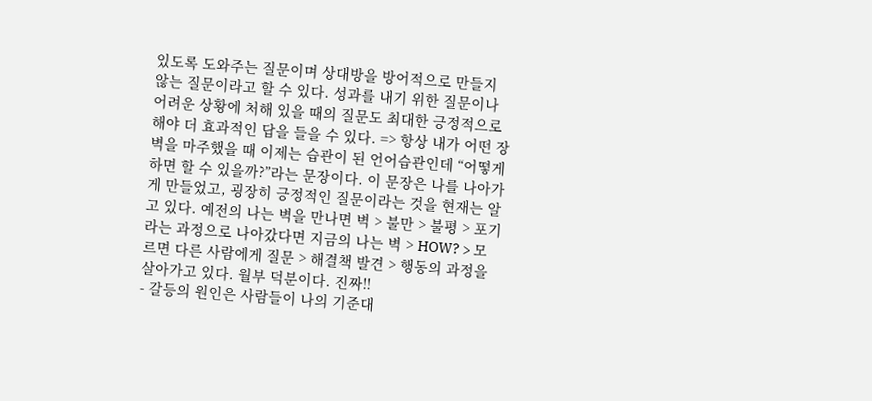있도록 도와주는 질문이며 상대방을 방어적으로 만들지 않는 질문이라고 할 수 있다. 성과를 내기 위한 질문이나 어려운 상황에 처해 있을 때의 질문도 최대한 긍정적으로 해야 더 효과적인 답을 들을 수 있다. => 항상 내가 어떤 장벽을 마주했을 때 이제는 습관이 된 언어습관인데 “어떻게 하면 할 수 있을까?”라는 문장이다. 이 문장은 나를 나아가게 만들었고, 굉장히 긍정적인 질문이라는 것을 현재는 알고 있다. 예전의 나는 벽을 만나면 벽 > 불만 > 불평 > 포기라는 과정으로 나아갔다면 지금의 나는 벽 > HOW? > 모르면 다른 사람에게 질문 > 해결책 발견 > 행동의 과정을 살아가고 있다. 월부 덕분이다. 진짜!!
- 갈등의 원인은 사람들이 나의 기준대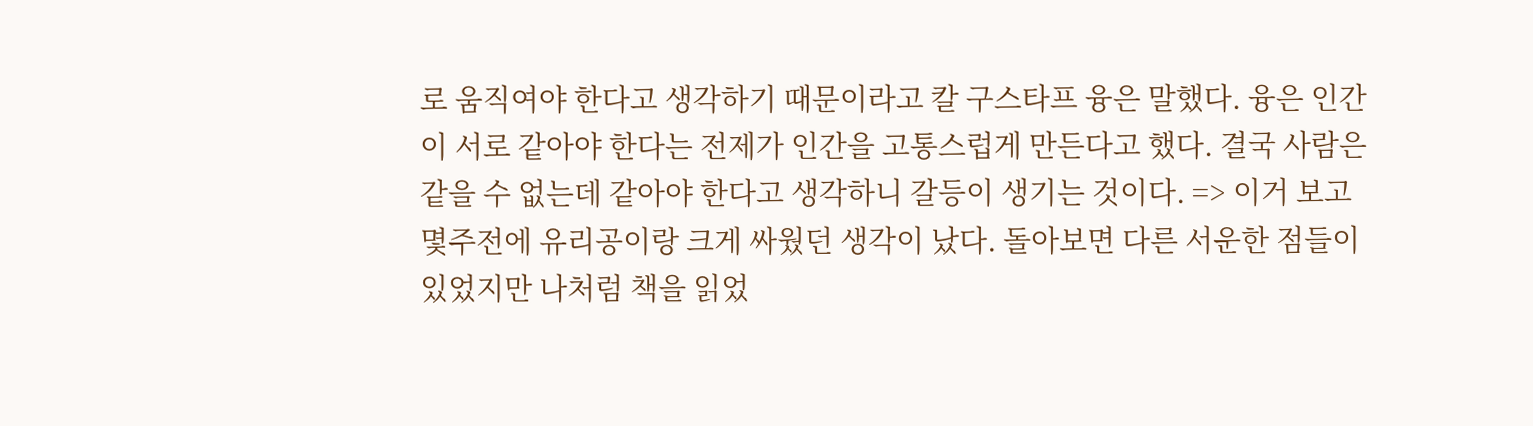로 움직여야 한다고 생각하기 때문이라고 칼 구스타프 융은 말했다. 융은 인간이 서로 같아야 한다는 전제가 인간을 고통스럽게 만든다고 했다. 결국 사람은 같을 수 없는데 같아야 한다고 생각하니 갈등이 생기는 것이다. => 이거 보고 몇주전에 유리공이랑 크게 싸웠던 생각이 났다. 돌아보면 다른 서운한 점들이 있었지만 나처럼 책을 읽었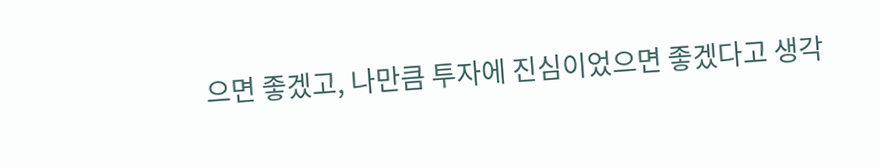으면 좋겠고, 나만큼 투자에 진심이었으면 좋겠다고 생각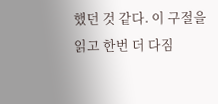했던 것 같다. 이 구절을 읽고 한번 더 다짐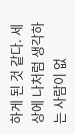하게 된 것 같다. 세상에 나처럼 생각하는 사람이 없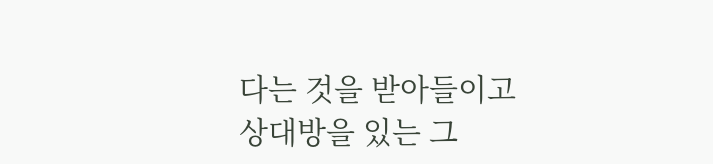다는 것을 받아들이고 상대방을 있는 그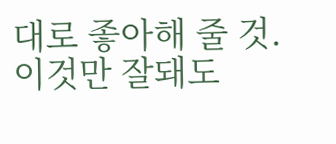대로 좋아해 줄 것. 이것만 잘돼도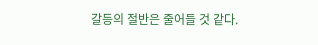갈등의 절반은 줄어들 것 같다.